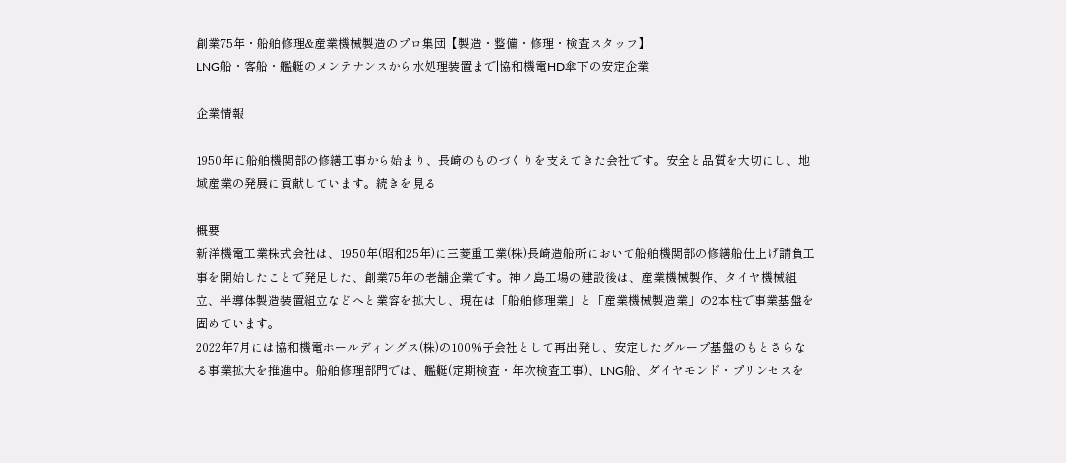創業75年・船舶修理&産業機械製造のプロ集団【製造・整備・修理・検査スタッフ】
LNG船・客船・艦艇のメンテナンスから水処理装置まで|協和機電HD傘下の安定企業

企業情報

1950年に船舶機関部の修繕工事から始まり、長崎のものづくりを支えてきた会社です。安全と品質を大切にし、地域産業の発展に貢献しています。続きを見る

概要
新洋機電工業株式会社は、1950年(昭和25年)に三菱重工業(株)長崎造船所において船舶機関部の修繕船仕上げ請負工事を開始したことで発足した、創業75年の老舗企業です。神ノ島工場の建設後は、産業機械製作、タイヤ機械組立、半導体製造装置組立などへと業容を拡大し、現在は「船舶修理業」と「産業機械製造業」の2本柱で事業基盤を固めています。
2022年7月には協和機電ホールディングス(株)の100%子会社として再出発し、安定したグループ基盤のもとさらなる事業拡大を推進中。船舶修理部門では、艦艇(定期検査・年次検査工事)、LNG船、ダイヤモンド・プリンセスを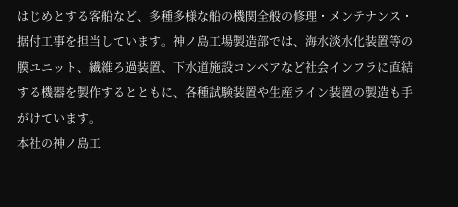はじめとする客船など、多種多様な船の機関全般の修理・メンテナンス・据付工事を担当しています。神ノ島工場製造部では、海水淡水化装置等の膜ユニット、繊維ろ過装置、下水道施設コンベアなど社会インフラに直結する機器を製作するとともに、各種試験装置や生産ライン装置の製造も手がけています。
本社の神ノ島工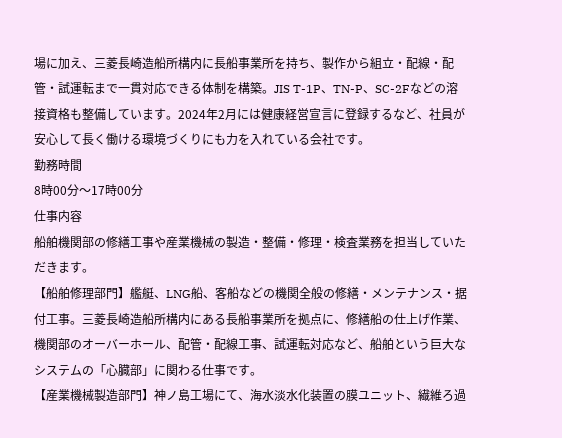場に加え、三菱長崎造船所構内に長船事業所を持ち、製作から組立・配線・配管・試運転まで一貫対応できる体制を構築。JIS T-1P、TN-P、SC-2Fなどの溶接資格も整備しています。2024年2月には健康経営宣言に登録するなど、社員が安心して長く働ける環境づくりにも力を入れている会社です。
勤務時間
8時00分〜17時00分
仕事内容
船舶機関部の修繕工事や産業機械の製造・整備・修理・検査業務を担当していただきます。
【船舶修理部門】艦艇、LNG船、客船などの機関全般の修繕・メンテナンス・据付工事。三菱長崎造船所構内にある長船事業所を拠点に、修繕船の仕上げ作業、機関部のオーバーホール、配管・配線工事、試運転対応など、船舶という巨大なシステムの「心臓部」に関わる仕事です。
【産業機械製造部門】神ノ島工場にて、海水淡水化装置の膜ユニット、繊維ろ過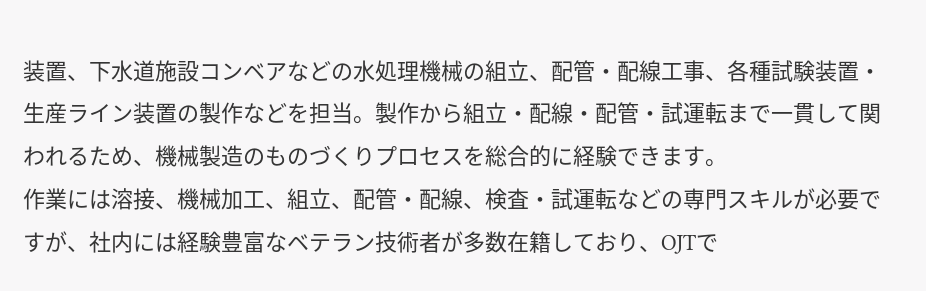装置、下水道施設コンベアなどの水処理機械の組立、配管・配線工事、各種試験装置・生産ライン装置の製作などを担当。製作から組立・配線・配管・試運転まで一貫して関われるため、機械製造のものづくりプロセスを総合的に経験できます。
作業には溶接、機械加工、組立、配管・配線、検査・試運転などの専門スキルが必要ですが、社内には経験豊富なベテラン技術者が多数在籍しており、OJTで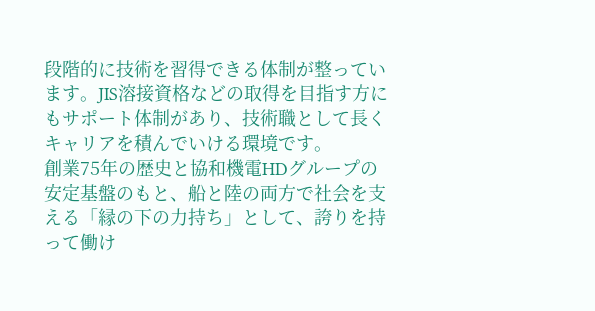段階的に技術を習得できる体制が整っています。JIS溶接資格などの取得を目指す方にもサポート体制があり、技術職として長くキャリアを積んでいける環境です。
創業75年の歴史と協和機電HDグループの安定基盤のもと、船と陸の両方で社会を支える「縁の下の力持ち」として、誇りを持って働け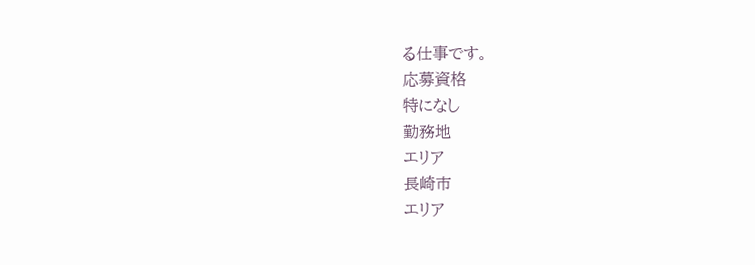る仕事です。
応募資格
特になし
勤務地
エリア
長崎市
エリア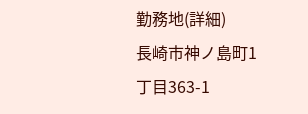勤務地(詳細)
長崎市神ノ島町1丁目363-1